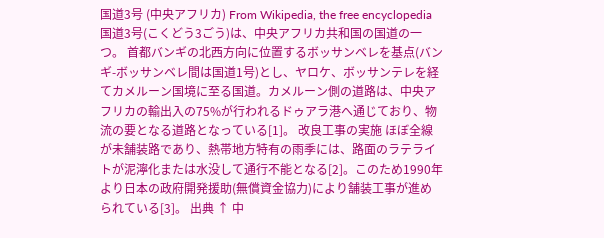国道3号 (中央アフリカ) From Wikipedia, the free encyclopedia 国道3号(こくどう3ごう)は、中央アフリカ共和国の国道の一つ。 首都バンギの北西方向に位置するボッサンベレを基点(バンギ-ボッサンベレ間は国道1号)とし、ヤロケ、ボッサンテレを経てカメルーン国境に至る国道。カメルーン側の道路は、中央アフリカの輸出入の75%が行われるドゥアラ港へ通じており、物流の要となる道路となっている[1]。 改良工事の実施 ほぼ全線が未舗装路であり、熱帯地方特有の雨季には、路面のラテライトが泥濘化または水没して通行不能となる[2]。このため1990年より日本の政府開発援助(無償資金協力)により舗装工事が進められている[3]。 出典 ↑ 中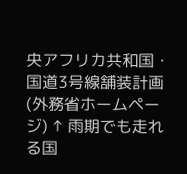央アフリカ共和国・国道3号線舗装計画(外務省ホームページ) ↑ 雨期でも走れる国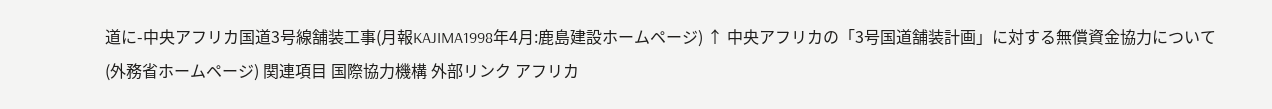道に-中央アフリカ国道3号線舗装工事(月報KAJIMA1998年4月:鹿島建設ホームページ) ↑ 中央アフリカの「3号国道舗装計画」に対する無償資金協力について(外務省ホームページ) 関連項目 国際協力機構 外部リンク アフリカ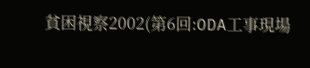貧困視察2002(第6回:ODA工事現場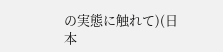の実態に触れて)(日本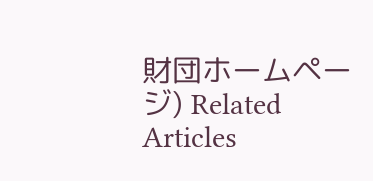財団ホームページ) Related Articles